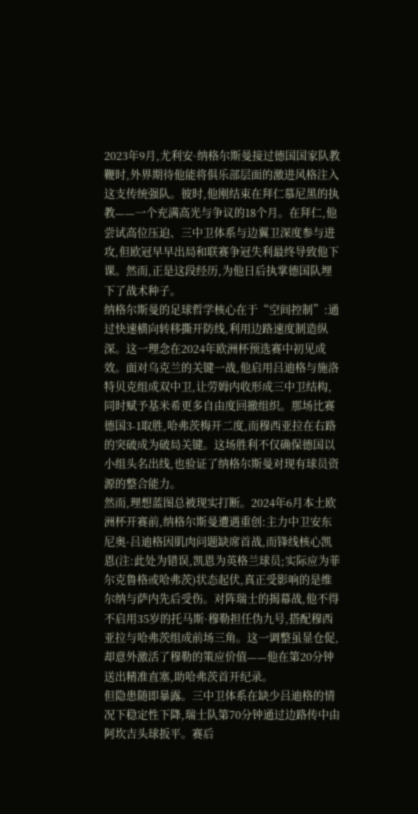2023年9月,尤利安·纳格尔斯曼接过德国国家队教鞭时,外界期待他能将俱乐部层面的激进风格注入这支传统强队。彼时,他刚结束在拜仁慕尼黑的执教——一个充满高光与争议的18个月。在拜仁,他尝试高位压迫、三中卫体系与边翼卫深度参与进攻,但欧冠早早出局和联赛争冠失利最终导致他下课。然而,正是这段经历,为他日后执掌德国队埋下了战术种子。
纳格尔斯曼的足球哲学核心在于“空间控制”:通过快速横向转移撕开防线,利用边路速度制造纵深。这一理念在2024年欧洲杯预选赛中初见成效。面对乌克兰的关键一战,他启用吕迪格与施洛特贝克组成双中卫,让劳姆内收形成三中卫结构,同时赋予基米希更多自由度回撤组织。那场比赛德国3-1取胜,哈弗茨梅开二度,而穆西亚拉在右路的突破成为破局关键。这场胜利不仅确保德国以小组头名出线,也验证了纳格尔斯曼对现有球员资源的整合能力。
然而,理想蓝图总被现实打断。2024年6月本土欧洲杯开赛前,纳格尔斯曼遭遇重创:主力中卫安东尼奥·吕迪格因肌肉问题缺席首战,而锋线核心凯恩(注:此处为错误,凯恩为英格兰球员;实际应为菲尔克鲁格或哈弗茨)状态起伏,真正受影响的是维尔纳与萨内先后受伤。对阵瑞士的揭幕战,他不得不启用35岁的托马斯·穆勒担任伪九号,搭配穆西亚拉与哈弗茨组成前场三角。这一调整虽显仓促,却意外激活了穆勒的策应价值——他在第20分钟送出精准直塞,助哈弗茨首开纪录。
但隐患随即暴露。三中卫体系在缺少吕迪格的情况下稳定性下降,瑞士队第70分钟通过边路传中由阿坎吉头球扳平。赛后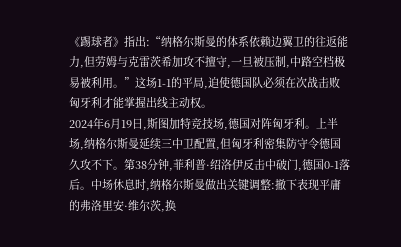《踢球者》指出:“纳格尔斯曼的体系依赖边翼卫的往返能力,但劳姆与克雷茨希加攻不擅守,一旦被压制,中路空档极易被利用。”这场1-1的平局,迫使德国队必须在次战击败匈牙利才能掌握出线主动权。
2024年6月19日,斯图加特竞技场,德国对阵匈牙利。上半场,纳格尔斯曼延续三中卫配置,但匈牙利密集防守令德国久攻不下。第38分钟,菲利普·绍洛伊反击中破门,德国0-1落后。中场休息时,纳格尔斯曼做出关键调整:撤下表现平庸的弗洛里安·维尔茨,换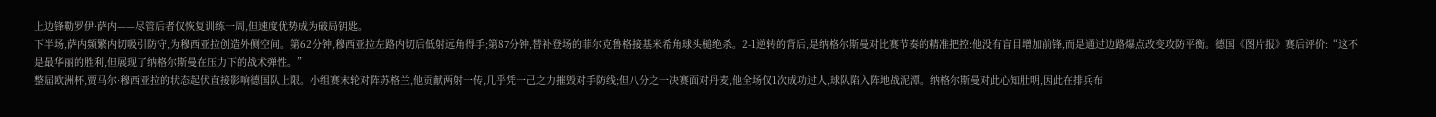上边锋勒罗伊·萨内——尽管后者仅恢复训练一周,但速度优势成为破局钥匙。
下半场,萨内频繁内切吸引防守,为穆西亚拉创造外侧空间。第62分钟,穆西亚拉左路内切后低射远角得手;第87分钟,替补登场的菲尔克鲁格接基米希角球头槌绝杀。2-1逆转的背后,是纳格尔斯曼对比赛节奏的精准把控:他没有盲目增加前锋,而是通过边路爆点改变攻防平衡。德国《图片报》赛后评价:“这不是最华丽的胜利,但展现了纳格尔斯曼在压力下的战术弹性。”
整届欧洲杯,贾马尔·穆西亚拉的状态起伏直接影响德国队上限。小组赛末轮对阵苏格兰,他贡献两射一传,几乎凭一己之力摧毁对手防线;但八分之一决赛面对丹麦,他全场仅1次成功过人,球队陷入阵地战泥潭。纳格尔斯曼对此心知肚明,因此在排兵布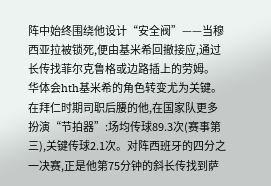阵中始终围绕他设计“安全阀”——当穆西亚拉被锁死,便由基米希回撤接应,通过长传找菲尔克鲁格或边路插上的劳姆。
华体会hth基米希的角色转变尤为关键。在拜仁时期司职后腰的他,在国家队更多扮演“节拍器”:场均传球89.3次(赛事第三),关键传球2.1次。对阵西班牙的四分之一决赛,正是他第75分钟的斜长传找到萨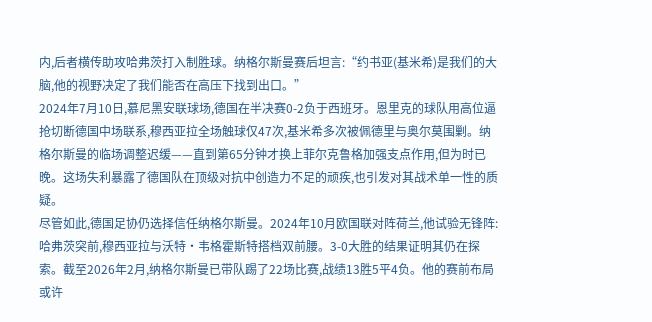内,后者横传助攻哈弗茨打入制胜球。纳格尔斯曼赛后坦言:“约书亚(基米希)是我们的大脑,他的视野决定了我们能否在高压下找到出口。”
2024年7月10日,慕尼黑安联球场,德国在半决赛0-2负于西班牙。恩里克的球队用高位逼抢切断德国中场联系,穆西亚拉全场触球仅47次,基米希多次被佩德里与奥尔莫围剿。纳格尔斯曼的临场调整迟缓——直到第65分钟才换上菲尔克鲁格加强支点作用,但为时已晚。这场失利暴露了德国队在顶级对抗中创造力不足的顽疾,也引发对其战术单一性的质疑。
尽管如此,德国足协仍选择信任纳格尔斯曼。2024年10月欧国联对阵荷兰,他试验无锋阵:哈弗茨突前,穆西亚拉与沃特·韦格霍斯特搭档双前腰。3-0大胜的结果证明其仍在探索。截至2026年2月,纳格尔斯曼已带队踢了22场比赛,战绩13胜5平4负。他的赛前布局或许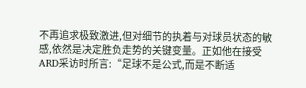不再追求极致激进,但对细节的执着与对球员状态的敏感,依然是决定胜负走势的关键变量。正如他在接受ARD采访时所言:“足球不是公式,而是不断适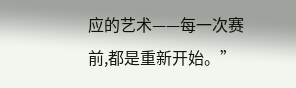应的艺术——每一次赛前,都是重新开始。”